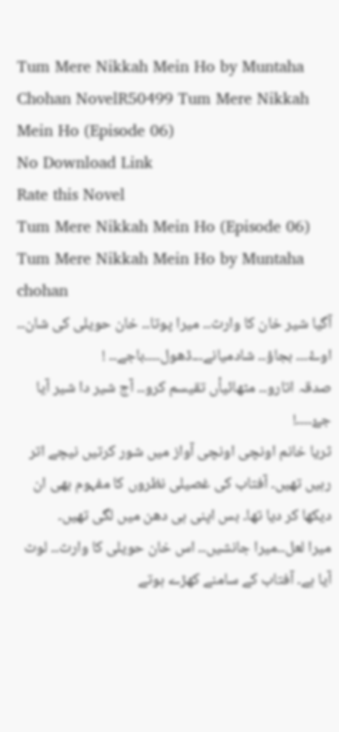Tum Mere Nikkah Mein Ho by Muntaha Chohan NovelR50499 Tum Mere Nikkah Mein Ho (Episode 06)
No Download Link
Rate this Novel
Tum Mere Nikkah Mein Ho (Episode 06)
Tum Mere Nikkah Mein Ho by Muntaha chohan
آگیا شیر خان کا وارث۔۔ میرا پوتا۔۔ خان حویلی کی شان۔۔ اوۓ۔۔۔ بجاؤ۔۔ شادمیانے۔۔۔ڈھول۔۔۔۔باجے۔۔ !
صدقہ اتارو۔۔ مٹھائیأں تقیسم کرو۔۔ آج شیر دا شیر آیا جۓ۔۔۔۔!
ثریا خانم اونچی اونچی آواز میں شور کرتیں نیچے اتر رہیں تھیں۔ آفتاب کی غصیلی نظروں کا مفہوم بھی ان دیکھا کر دیا تھا۔ بس اپنی ہی دھن میں لگی تھیں۔
میرا لعل۔۔میرا جانشیں۔۔ اس خان حویلی کا وارث۔۔ لوٹ آیا ہے۔ آفتاب کے سامنے کھڑے ہوتے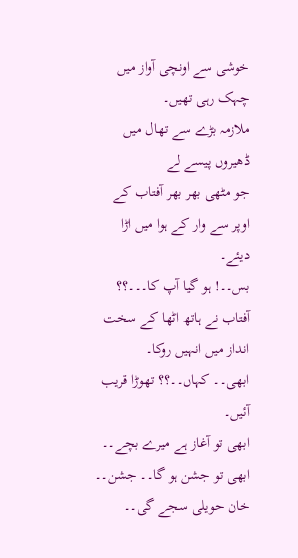خوشی سے اونچی آواز میں چہک رہی تھیں۔
ملازمہ بڑے سے تھال میں ڈھیروں پیسے لے
جو مٹھی بھر بھر آفتاب کے اوپر سے وار کے ہوا میں اڑا دیئے۔
بس۔۔! ہو گیا آپ کا۔۔۔؟؟ آفتاب نے ہاتھ اٹھا کے سخت انداز میں انہیں روکا۔
ابھی۔۔ کہاں۔۔؟؟ تھوڑا قریب آئیں۔
ابھی تو آغاز ہے میرے بچے۔۔ ابھی تو جشن ہو گا۔۔ جشن۔۔ خان حویلی سجے گی۔۔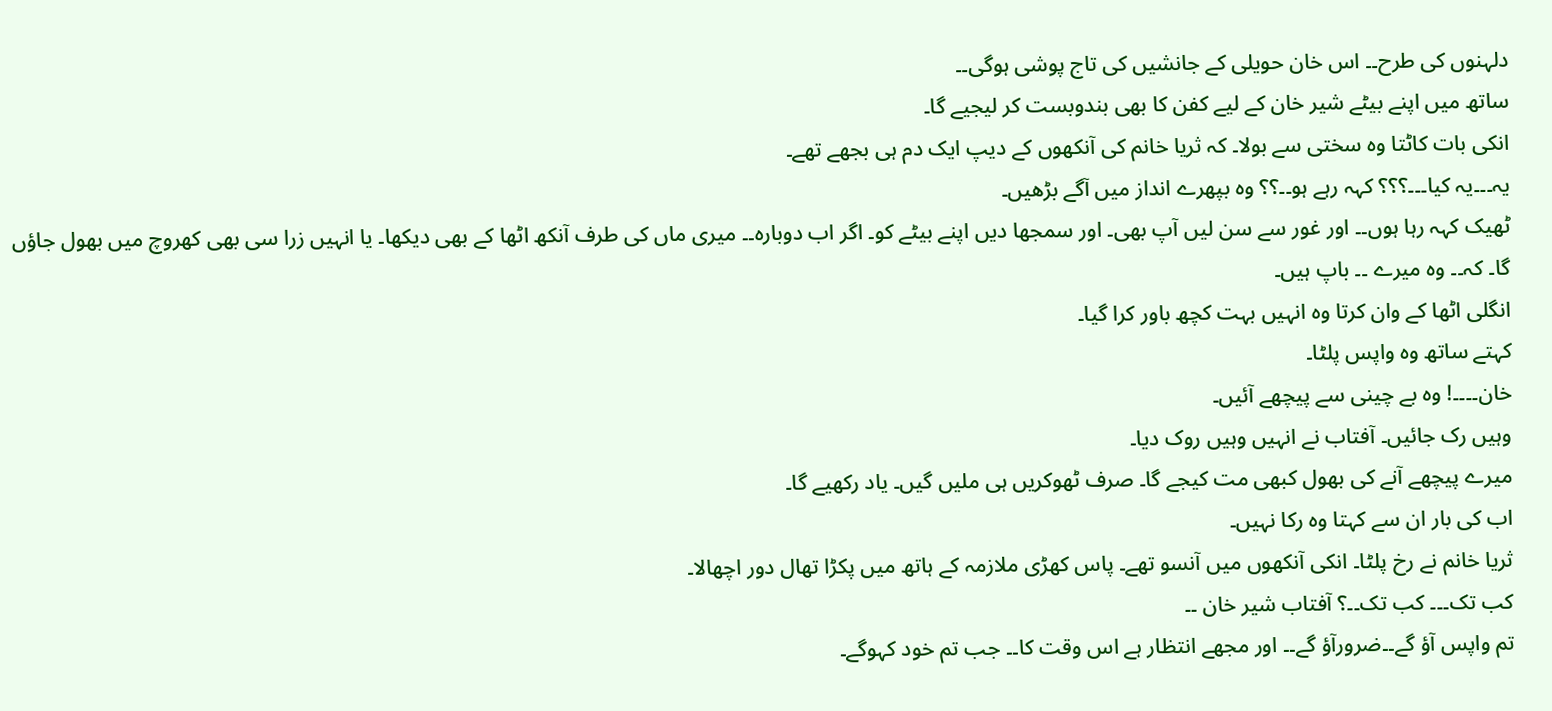دلہنوں کی طرح۔۔ اس خان حویلی کے جانشیں کی تاج پوشی ہوگی۔۔
ساتھ میں اپنے بیٹے شیر خان کے لیے کفن کا بھی بندوبست کر لیجیے گا۔
انکی بات کاٹتا وہ سختی سے بولا۔ کہ ثریا خانم کی آنکھوں کے دیپ ایک دم ہی بجھے تھے۔
یہ۔۔۔یہ کیا۔۔۔؟؟؟ کہہ رہے ہو۔۔؟؟ وہ بپھرے انداز میں آگے بڑھیں۔
ٹھیک کہہ رہا ہوں۔۔ اور غور سے سن لیں آپ بھی۔ اور سمجھا دیں اپنے بیٹے کو۔ اگر اب دوبارہ۔۔ میری ماں کی طرف آنکھ اٹھا کے بھی دیکھا۔ یا انہیں زرا سی بھی کھروچ میں بھول جاؤں گا۔ کہ۔۔ وہ میرے ۔۔ باپ ہیں۔
انگلی اٹھا کے وان کرتا وہ انہیں بہت کچھ باور کرا گیا۔
کہتے ساتھ وہ واپس پلٹا۔
خان۔۔۔۔! وہ بے چینی سے پیچھے آئیں۔
وہیں رک جائیں۔ آفتاب نے انہیں وہیں روک دیا۔
میرے پیچھے آنے کی بھول کبھی مت کیجے گا۔ صرف ٹھوکریں ہی ملیں گیں۔ یاد رکھیے گا۔
اب کی بار ان سے کہتا وہ رکا نہیں۔
ثریا خانم نے رخ پلٹا۔ انکی آنکھوں میں آنسو تھے۔ پاس کھڑی ملازمہ کے ہاتھ میں پکڑا تھال دور اچھالا۔
کب تک۔۔۔ کب تک۔۔؟ آفتاب شیر خان ۔۔
تم واپس آؤ گے۔۔ضرورآؤ گے۔۔ اور مجھے انتظار ہے اس وقت کا۔۔ جب تم خود کہوگے۔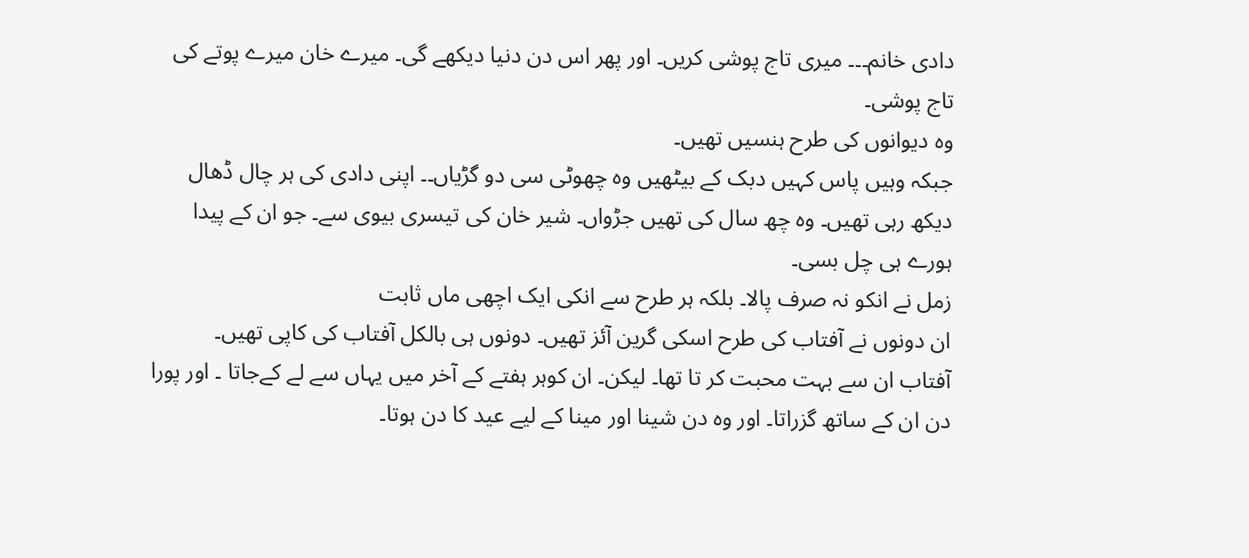دادی خانم۔۔۔ میری تاج پوشی کریں۔ اور پھر اس دن دنیا دیکھے گی۔ میرے خان میرے پوتے کی تاج پوشی۔
وہ دیوانوں کی طرح ہنسیں تھیں۔
جبکہ وہیں پاس کہیں دبک کے بیٹھیں وہ چھوٹی سی دو گڑیاں۔۔ اپنی دادی کی ہر چال ڈھال دیکھ رہی تھیں۔ وہ چھ سال کی تھیں جڑواں۔ شیر خان کی تیسری بیوی سے۔ جو ان کے پیدا ہورے ہی چل بسی۔
زمل نے انکو نہ صرف پالا۔ بلکہ ہر طرح سے انکی ایک اچھی ماں ثابت
ان دونوں نے آفتاب کی طرح اسکی گرین آئز تھیں۔ دونوں ہی بالکل آفتاب کی کاپی تھیں۔
آفتاب ان سے بہت محبت کر تا تھا۔ لیکن۔ ان کوہر ہفتے کے آخر میں یہاں سے لے کےجاتا ۔ اور پورا دن ان کے ساتھ گزراتا۔ اور وہ دن شینا اور مینا کے لیے عید کا دن ہوتا۔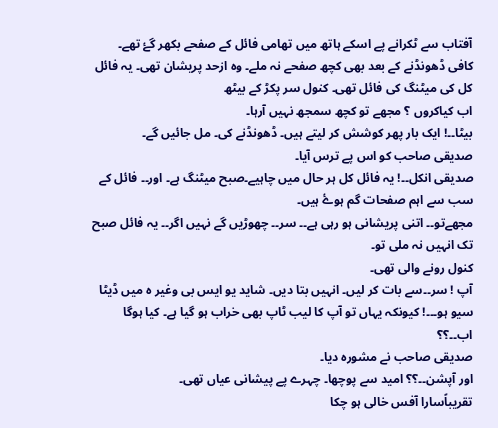آفتاب سے ٹکرانے پے اسکے ہاتھ میں تھامی فائل کے صفحے بکھر گۓ تھے۔ کافی ڈھونڈنے کے بعد بھی کچھ صفحے نہ ملے۔ وہ ازحد پریشان تھی۔ یہ فائل کل کی میٹنگ کی فائل تھی۔ کنول سر پکڑ کے بیٹھ
اب کیاکروں ؟ مجھے تو کچھ سمجھ نہیں آرہا۔
بیٹا۔۔! ایک بار پھر کوشش کر لیتے ہیں۔ ڈھونڈنے کی۔ مل جائیں گے۔
صدیقی صاحب کو اس پے ترس آیا۔
صدیقی انکل۔۔! یہ فائل کل ہر حال میں چاہیے۔صبح میٹنگ ہے۔ اور۔۔ فائل کے سب سے اہم صفحات گم ہوۓ ہیں۔
مجھےتو۔۔ اتنی پریشانی ہو رہی ہے۔۔ سر۔۔ چھوڑیں گے نہیں اگر۔۔ یہ فائل صبح تک انہیں نہ ملی تو۔
کنول رونے والی تھی۔
آپ ! سر۔۔سے بات کر لیں۔ انہیں بتا دیں۔ شاید یو ایس بی وغیر ہ میں ڈیٹا سیو ہو۔۔۔! کیونکہ یہاں تو آپ کا لیب ٹاپ بھی خراب ہو گیا ہے۔ کیا ہوگا اب۔۔؟؟
صدیقی صاحب نے مشورہ دیا۔
اور آپشن۔۔؟؟ امید سے پوچھا۔ چہرے پے پیشانی عیاں تھی۔
تقریباًسارا آفس خالی ہو چکا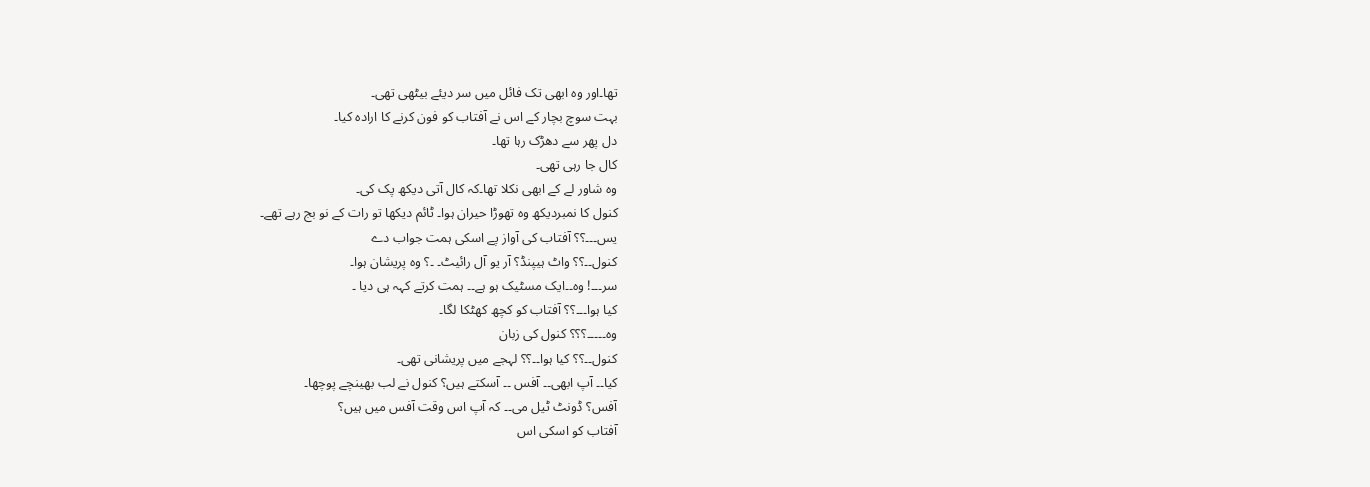تھا۔اور وہ ابھی تک فائل میں سر دیئے بیٹھی تھی۔
بہت سوچ بچار کے اس نے آفتاب کو فون کرنے کا ارادہ کیا۔
دل پھر سے دھڑک رہا تھا۔
کال جا رہی تھی۔
وہ شاور لے کے ابھی نکلا تھا۔کہ کال آتی دیکھ پک کی۔
کنول کا نمبردیکھ وہ تھوڑا حیران ہوا۔ ٹائم دیکھا تو رات کے نو بج رہے تھے۔
یس۔۔۔؟؟ آفتاب کی آواز پے اسکی ہمت جواب دے
کنول۔۔؟؟ واٹ ہیپنڈ؟ آر یو آل رائیٹ۔ ۔؟ وہ پریشان ہوا۔
سر۔۔۔! وہ۔۔ایک مسٹیک ہو ہے۔۔ ہمت کرتے کہہ ہی دیا ۔
کیا ہوا۔۔۔؟؟ آفتاب کو کچھ کھٹکا لگا۔
وہ۔۔۔۔۔؟؟؟ کنول کی زبان
کنول۔۔؟؟ کیا ہوا۔۔؟؟ لہجے میں پریشانی تھی۔
کیا۔۔ آپ ابھی۔۔ آفس ۔۔ آسکتے ہیں؟ کنول نے لب بھینچے پوچھا۔
آفس؟ ڈونٹ ٹیل می۔۔ کہ آپ اس وقت آفس میں ہیں؟
آفتاب کو اسکی اس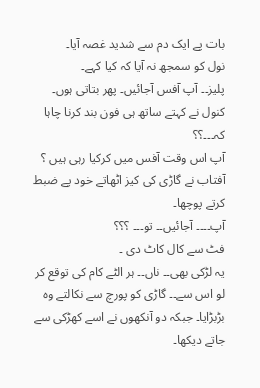بات پے ایک دم سے شدید غصہ آیا۔
نول کو سمجھ نہ آیا کہ کیا کہے۔
پلیز۔۔ آپ آفس آجائیں۔ پھر بتاتی ہوں۔
کنول نے کہتے ساتھ ہی فون بند کرنا چاہا کہ۔۔۔؟؟
آپ اس وقت آفس میں کرکیا رہی ہیں ؟
آفتاب نے گاڑی کی کیز اٹھاتے خود پے ضبط کرتے پوچھا۔
آپ۔۔۔۔ آجائیں۔۔ تو۔۔۔ ؟؟؟
فٹ سے کال کاٹ دی ۔
یہ لڑکی بھی۔۔ ناں۔۔ ہر الٹے کام کی توقع کر لو اس سے۔۔ گاڑی کو پورچ سے نکالتے وہ بڑبڑایا۔ جبکہ دو آنکھوں نے اسے کھڑکی سے جاتے دیکھا۔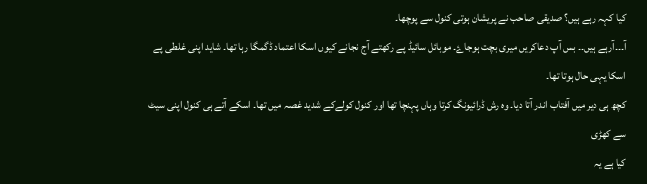کیا کہہ رہے ہیں؟ صدیقی صاحب نے پریشان ہوتی کنول سے پوچھا۔
آ۔۔۔آرہے ہیں۔۔ بس آپ دعاکریں میری بچت ہوجاۓ۔ موبائل سائیڈ پے رکھتے آج نجانے کیوں اسکا اعتماد ڈگمگا رہا تھا۔ شاید اپنی غلطی پے اسکا یہی حال ہوتا تھا۔
کچھ ہی دیر میں آفتاب اندر آتا دیا۔ وہ رش ڈرائیونگ کرتا وہاں پہنچا تھا اور کنول کولےکے شدید غصہ میں تھا۔ اسکے آتے ہی کنول اپنی سیٹ سے کھڑی
کیا ہے یہ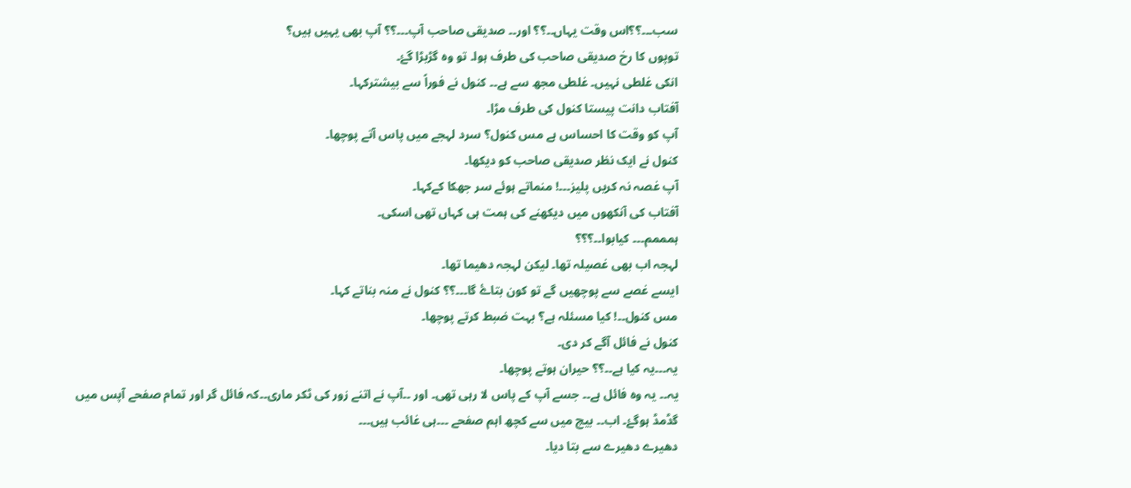سب۔۔۔؟؟اس وقت یہاں۔۔؟؟ اور۔۔ صدیقی صاحب آپ۔۔۔؟؟ آپ بھی یہیں ہیں؟
توپوں کا رخ صدیقی صاحب کی طرف ہوا۔ تو وہ گڑبڑا گۓ۔
انکی غلطی نہیں۔ غلطی مجھ سے ہے۔۔ کنول نے فوراً سے بیشترکہا۔
آفتاب دانت پیستا کنول کی طرف مڑا۔
آپ کو وقت کا احساس ہے مس کنول؟ سرد لہجے میں پاس آتے پوچھا۔
کنول نے ایک نظر صدیقی صاحب کو دیکھا۔
آپ غصہ نہ کریں پلیز۔۔۔! منماتے ہوئے سر جھکا کےکہا۔
آفتاب کی آنکھوں میں دیکھنے کی ہمت ہی کہاں تھی اسکی۔
ہمممم۔۔۔ کیابوا۔۔؟؟؟
لہجہ اب بھی غصیلہ تھا۔ لیکن لہجہ دھیما تھا۔
ایسے غصے سے پوچھیں گے تو کون بتاۓ گا۔۔۔؟؟ کنول نے منہ بناتے کہا۔
مس کنول۔۔! کیا مسئلہ ہے؟ بہت ضبط کرتے پوچھا۔
کنول نے فائل آگے کر دی۔
یہ۔۔۔یہ کیا ہے۔۔؟؟ حیران ہوتے پوچھا۔
یہ۔۔ یہ وہ فائل ہے۔۔ جسے آپ کے پاس لا رہی تھی۔ اور ۔۔آپ نے اتنے زور کی ٹکر ماری۔۔کہ فائل گر اور تمام صفحے آپس میں گڈمڈ ہوگۓ۔ اب۔۔ بیچ میں سے کچھ اہم صفحے ۔۔۔ہی غائب ہیں۔۔۔
دھیرے دھیرے سے بتا دیا۔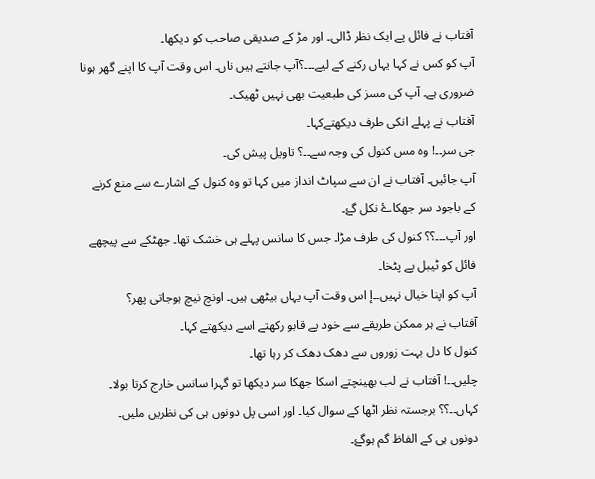آفتاب نے فائل پے ایک نظر ڈالی۔ اور مڑ کے صدیقی صاحب کو دیکھا۔
آپ کو کس نے کہا یہاں رکنے کے لیے۔۔۔؟آپ جانتے ہیں ناں۔ اس وقت آپ کا اپنے گھر ہونا ضروری ہے۔ آپ کی مسز کی طبعیت بھی نہیں ٹھیک۔
آفتاب نے پہلے انکی طرف دیکھتےکہا۔
جی سر۔۔! وہ مس کنول کی وجہ سے۔۔؟ تاویل پیش کی۔
آپ جائیں۔ آفتاب نے ان سے سپاٹ انداز میں کہا تو وہ کنول کے اشارے سے منع کرنے کے باجود سر جھکاۓ نکل گۓ۔
اور آپ۔۔۔؟؟ کنول کی طرف مڑا۔ جس کا سانس پہلے ہی خشک تھا۔ جھٹکے سے پیچھے
فائل کو ٹیبل پے پٹخا۔
آپ کو اپنا خیال نہیں۔۔إ اس وقت آپ یہاں بیٹھی ہیں۔ اونچ نیچ ہوجاتی پھر؟
آفتاب نے ہر ممکن طریقے سے خود پے قابو رکھتے اسے دیکھتے کہا۔
کنول کا دل بہت زوروں سے دھک دھک کر رہا تھا۔
چلیں۔۔! آفتاب نے لب بھینچتے اسکا جھکا سر دیکھا تو گہرا سانس خارج کرتا بولا۔
کہاں۔۔؟؟ برجستہ نظر اٹھا کے سوال کیا۔ اور اسی پل دونوں ہی کی نظریں ملیں۔
دونوں ہی کے الفاظ گم ہوگۓ۔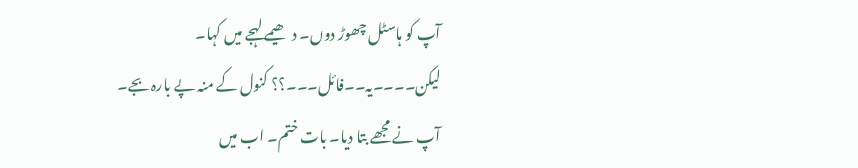آپ کو ہاسٹل چھوڑ دوں۔ دھیمے لہجے میں کہا۔
لیکن۔۔۔۔یہ۔۔فائل۔۔۔؟؟ کنول کے منہ پے بارہ بجے۔
آپ نے مجھے بتا دیا۔ بات ختم۔ اب میں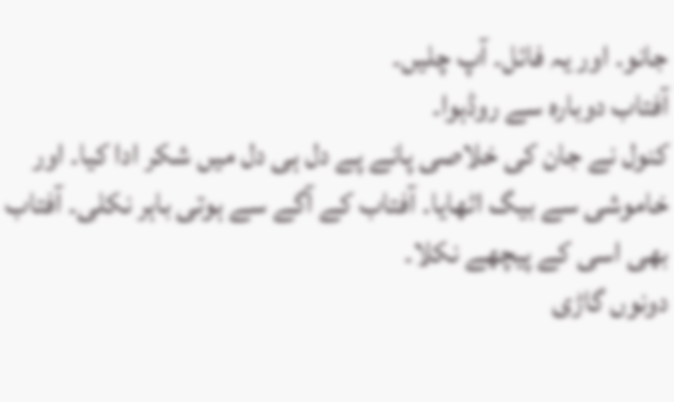جانو۔ اور یہ فائل۔ آپ چلیں۔
آفتاب دوبارہ سے روڈہوا۔
کنول نے جان کی خلاصی پانے پے دل ہی دل میں شکر ادا کیا۔ اور خاموشی سے بیگ اٹھایا۔ آفتاب کے آگے سے ہوتی باہر نکلی۔ آفتاب بھی اسی کے پیچھے نکلا۔
دونوں گاڑی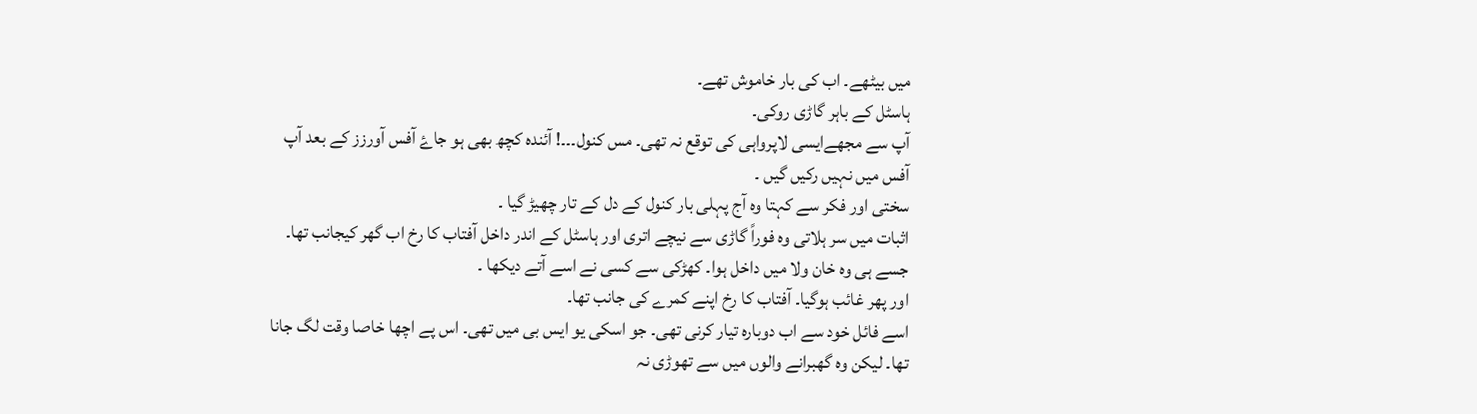میں بیٹھے۔ اب کی بار خاموش تھے۔
ہاسٹل کے باہر گاڑی روکی۔
آپ سے مجھےایسی لاپرواہی کی توقع نہ تھی۔ مس کنول۔۔۔! آئندہ کچھ بھی ہو جاۓ آفس آورزز کے بعد آپ آفس میں نہیں رکیں گیں ۔
سختی اور فکر سے کہتا وہ آج پہلی بار کنول کے دل کے تار چھیڑ گیا ۔
اثبات میں سر ہلاتی وہ فوراً گاڑی سے نیچے اتری اور ہاسٹل کے اندر داخل آفتاب کا رخ اب گھر کیجانب تھا۔ جسے ہی وہ خان ولا میں داخل ہوا۔ کھڑکی سے کسی نے اسے آتے دیکھا ۔
اور پھر غائب ہوگیا۔ آفتاب کا رخ اپنے کمرے کی جانب تھا۔
اسے فائل خود سے اب دوبارہ تیار کرنی تھی۔ جو اسکی یو ایس بی میں تھی۔ اس پے اچھا خاصا وقت لگ جانا تھا۔ لیکن وہ گھبرانے والوں میں سے تھوڑی نہ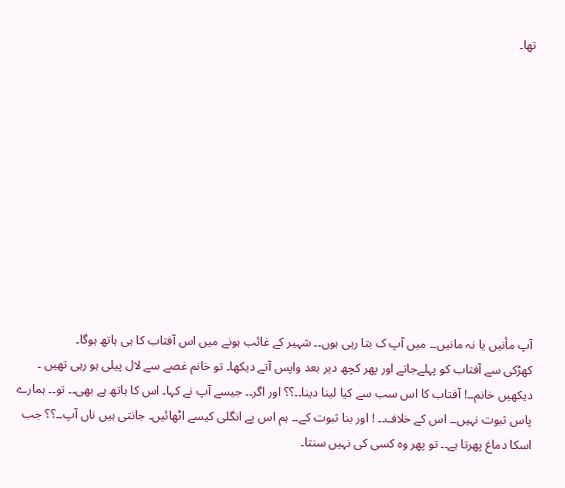تھا۔











آپ مأنیں یا نہ مانیں۔۔ میں آپ ک بتا رہی ہوں۔۔ شہیر کے غائب ہونے میں اس آفتاب کا ہی ہاتھ ہوگا۔
کھڑکی سے آفتاب کو پہلےجاتے اور پھر کچھ دیر بعد واپس آتے دیکھا۔ تو خانم غصے سے لال پیلی ہو رہی تھیں ۔
دیکھیں خانم۔۔! آفتاب کا اس سب سے کیا لینا دینا۔۔؟؟ اور اگر۔۔ جیسے آپ نے کہا۔ اس کا ہاتھ ہے بھی۔۔ تو۔۔ ہمارے پاس ثبوت نہیں۔۔ اس کے خلاف۔۔ ! اور بنا ثبوت کے۔۔ ہم اس پے انگلی کیسے اٹھائیں۔ جانتی ہیں ناں آپ۔۔؟؟ جب اسکا دماغ پھرتا ہے۔۔ تو پھر وہ کسی کی نہیں سنتا۔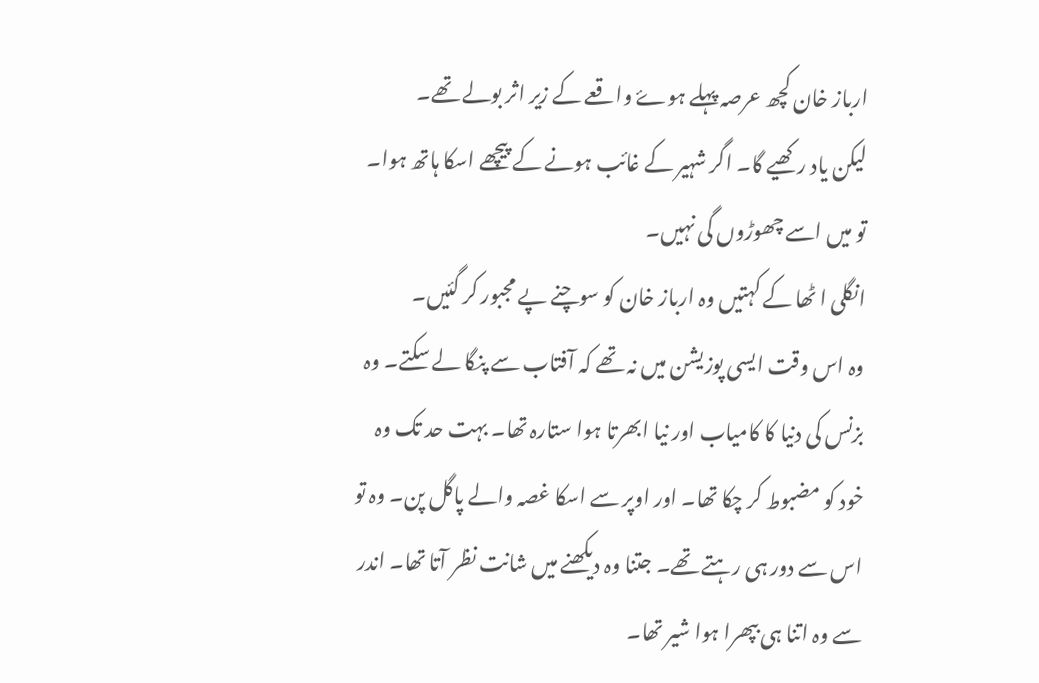ارباز خان کچھ عرصہ پہلے ہوۓ واقعے کے زیر اثر بولے تھے۔
لیکن یاد رکھیے گا۔ اگر شہیر کے غائب ہونے کے پیچھے اسکا ہاتھ ہوا۔ تو میں اسے چھوڑوں گی نہیں۔
انگلی ا ٹھا کے کہتیں وہ ارباز خان کو سوچنے پے مجبور کر گئیں۔
وہ اس وقت ایسی پوزیشن میں نہ تھے کہ آفتاب سے پنگا لے سکتے۔ وہ بزنس کی دنیا کا کامیاب اور نیا ابھرتا ہوا ستارہ تھا۔ بہت حد تک وہ خود کو مضبوط کر چکا تھا۔ اور اوپر سے اسکا غصہ والے پاگل پن۔ وہ تو اس سے دور ہی رہتے تھے۔ جتنا وہ دیکھنے میں شانت نظر آتا تھا۔ اندر سے وہ اتنا ہی بپھرا ہوا شیر تھا۔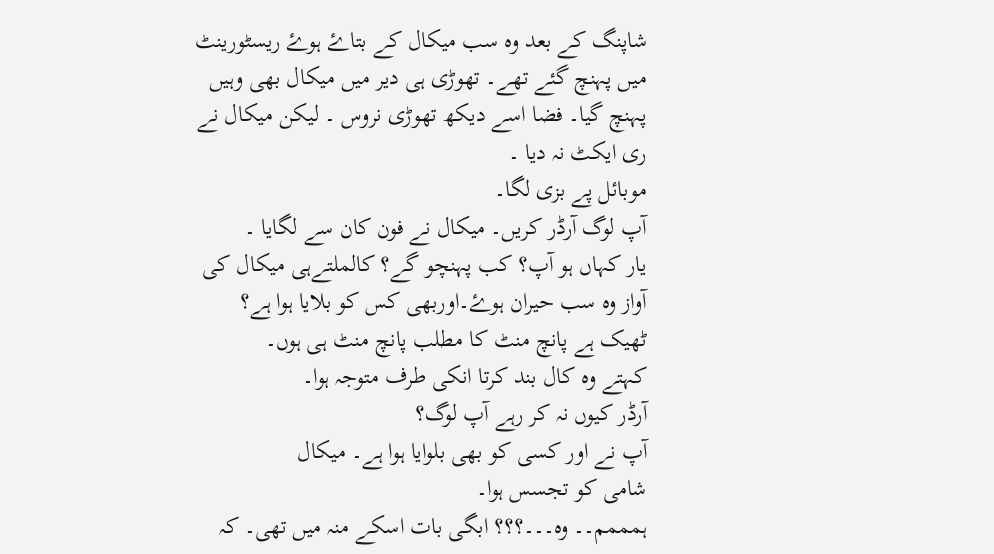شاپنگ کے بعد وہ سب میکال کے بتاۓ ہوۓ ریسٹورینٹ میں پہنچ گئے تھے۔ تھوڑی ہی دیر میں میکال بھی وہیں پہنچ گیا۔ فضا اسے دیکھ تھوڑی نروس ۔ لیکن میکال نے ری ایکٹ نہ دیا ۔
موبائل پے بزی لگا۔
آپ لوگ آرڈر کریں۔ میکال نے فون کان سے لگایا ۔
یار کہاں ہو آپ؟ کب پہنچو گے؟ کالملتےہی میکال کی آواز وہ سب حیران ہوۓ۔اوربھی کس کو بلایا ہوا ہے؟
ٹھیک ہے پانچ منٹ کا مطلب پانچ منٹ ہی ہوں۔
کہتے وہ کال بند کرتا انکی طرف متوجہ ہوا۔
آرڈر کیوں نہ کر رہے آپ لوگ؟
آپ نے اور کسی کو بھی بلوایا ہوا ہے۔ میکال
شامی کو تجسس ہوا۔
ہمممم۔۔ وہ۔۔۔؟؟؟ ابگی بات اسکے منہ میں تھی۔ کہ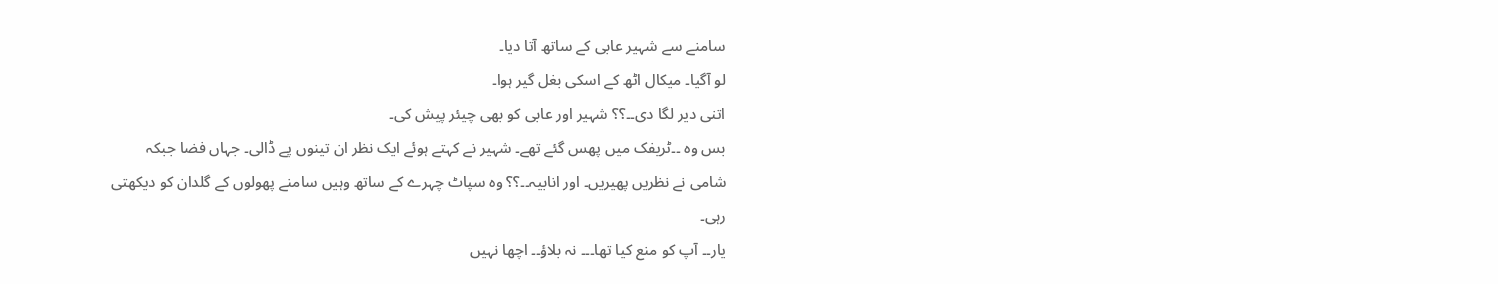سامنے سے شہیر عابی کے ساتھ آتا دیا۔
لو آگیا۔ میکال اٹھ کے اسکی بغل گیر ہوا۔
اتنی دیر لگا دی۔۔؟؟ شہیر اور عابی کو بھی چیئر پیش کی۔
بس وہ ۔۔ٹریفک میں پھس گئے تھے۔ شہیر نے کہتے ہوئے ایک نظر ان تینوں پے ڈالی۔ جہاں فضا جبکہ شامی نے نظریں پھیریں۔ اور انابیہ۔۔؟؟ وہ سپاٹ چہرے کے ساتھ وہیں سامنے پھولوں کے گلدان کو دیکھتی رہی۔
یار۔۔ آپ کو منع کیا تھا۔۔۔ نہ بلاؤ۔۔ اچھا نہیں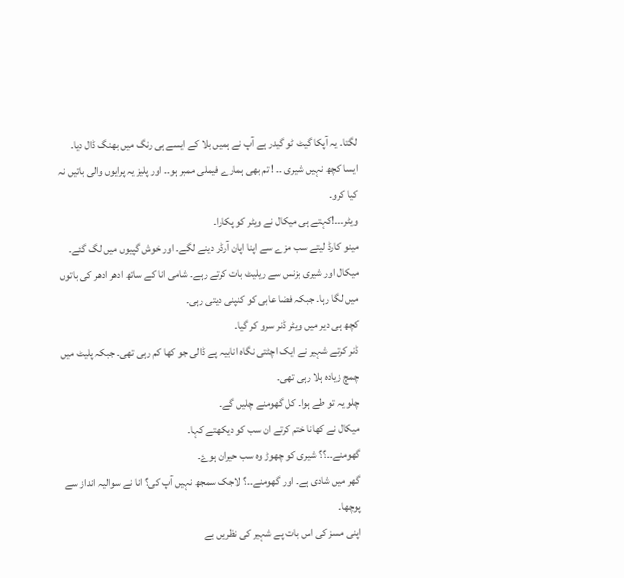لگتا۔ یہ آپکا گیٹ ٹو گیدر ہے آپ نے ہمیں بلا کے ایسے ہی رنگ میں بھنگ ڈال دیا۔
ایسا کچھ نہیں شیری ۔۔ ! تم بھی ہمارے فیملی ممبر ہو۔۔ اور پلیز یہ پرایوں والی باتیں نہ کیا کرو۔
ویٹر۔۔۔!کہتے ہی میکال نے ویٹر کو پکارا۔
مینو کارڈ لیتے سب مزے سے اپنا اپان آرڈر دینے لگے۔ اور خوش گپیوں میں لگ گئے۔
میکال اور شیری بزنس سے ریلیٹ بات کرتے رہے۔ شامی انا کے ساتھ ادھر ادھر کی باتوں میں لگا رہا۔ جبکہ فضا عابی کو کنپنی دیتی رہی۔
کچھ ہی دیر میں ویٹر ڈنر سرو کر گیا۔
ڈنر کرتے شہیر نے ایک اچٹتی نگاہ انابیہ پے ڈالی جو کھا کم رہی تھی۔ جبکہ پلیٹ میں چمچ زیادہ ہلا رہی تھی۔
چلو یہ تو طے ہوا۔ کل گھومنے چلیں گے۔
میکال نے کھانا ختم کرتے ان سب کو دیکھتے کہا۔
گھومنے۔۔؟؟ شیری کو چھوڑ وہ سب حیران ہوۓ۔
گھر میں شادی ہے۔ اور گھومنے۔۔؟ لاجک سمجھ نہیں آپ کی؟ انا نے سوالیہ انداز سے پوچھا۔
اپنی مسز کی اس بات پے شہیر کی نظریں بے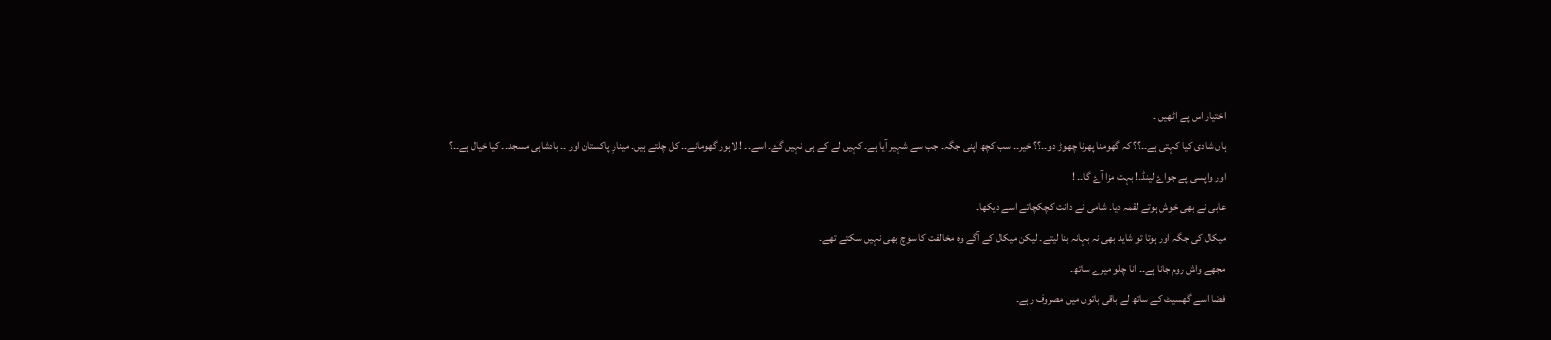اختیار اس پے اٹھیں ۔
ہاں شادی کیا کہتی ہے۔۔؟؟ کہ گھومنا پھرنا چھوڑ دو۔۔؟؟ خیر۔۔ سب کچھ اپنی جگہ۔ جب سے شہیر آیا ہے۔ کہیں لے کے ہی نہیں گۓ۔ اسے۔۔ ! لاہور گھومانے۔۔ کل چلتے ہیں۔ مینارِ پاکستان اور ۔۔ بادشاہی مسجد۔۔ کیا خیال ہے۔۔؟
اور واپسی پے جواۓ لینڈ۔! بہت مزا آۓ گا۔۔ !
عابی نے بھی خوش ہوتے لقمہ دیا۔ شامی نے دانت کچکچاتے اسے دیکھا۔
میکال کی جگہ اور ہوتا تو شاید بھی نہ بہانہ بنا لیتے۔ لیکن میکال کے آگے وہ مخالفت کا سوچ بھی نہیں سکتے تھے۔
مجھے واش روم جانا ہے۔۔ انا چلو میرے ساتھ۔
فضا اسے گھسیٹ کے ساتھ لے باقی باتوں میں مصروف رہے۔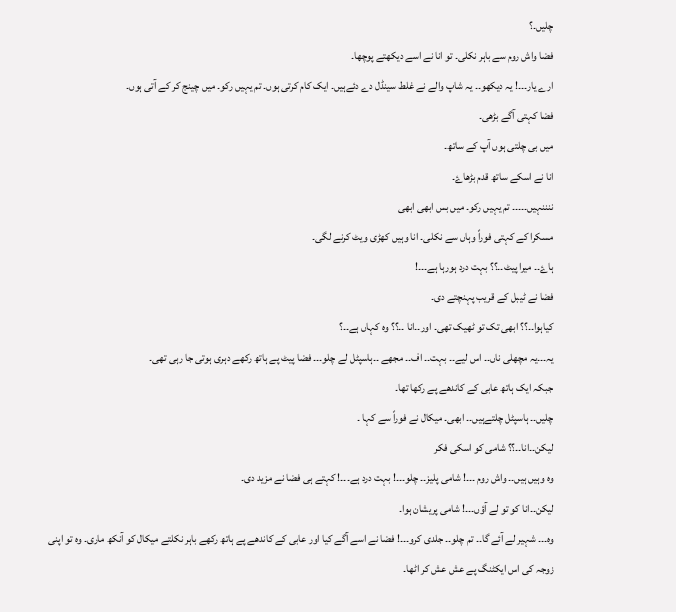چلیں۔؟
فضا واش روم سے باہر نکلی۔ تو انا نے اسے دیکھتے پوچھا۔
ارے یار۔۔۔! یہ دیکھو۔۔ یہ شاپ والے نے غلط سینڈل دے دئےہیں۔ ایک کام کرتی ہوں۔ تم یہیں رکو۔ میں چینج کر کے آتی ہوں۔
فضا کہتی آگے بڑھی۔
میں بی چلتی ہوں آپ کے ساتھ۔
انا نے اسکے ساتھ قدم بڑھاۓ۔
ننننہیں۔۔۔۔۔ تم یہیں رکو۔ میں بس ابھی ابھی
مسکرا کے کہتی فوراً وہاں سے نکلی۔ انا وہیں کھڑی ویٹ کرنے لگی۔
ہاۓ۔۔ میرا پیٹ۔۔؟؟ بہت درد ہورہا ہے۔۔۔!
فضا نے ٹیبل کے قریب پہنچتے دی۔
کیاہوا۔۔؟؟ ابھی تک تو ٹھیک تھی۔ اور۔۔انا ۔۔؟؟ وہ کہاں ہے۔۔؟
یہ۔۔۔یہ مچھلی ناں۔۔ اس لیے۔۔ بہت۔۔ اف۔۔ مجھے ۔۔ہاسپٹل لے چلو۔۔۔ فضا پیٹ پے ہاتھ رکھے دہری ہوتی جا رہی تھی۔
جبکہ ایک ہاتھ عابی کے کاندھے پے رکھا تھا۔
چلیں۔۔ ہاسپٹل چلتےہیں۔۔ ابھی۔ میکال نے فوراً سے کہا ۔
لیکن۔۔انا۔۔؟؟ شامی کو اسکی فکر
وہ وہیں ہیں۔۔ واش روم ۔۔۔! شامی پلیز۔۔ چلو۔۔۔! بہت درد ہے۔۔۔! کہتے ہی فضا نے مزید دی۔
لیکن۔۔انا کو تو لے آؤں۔۔۔! شامی پریشان ہوا۔
وہ۔۔۔ شہیر لے آئے گا۔۔ تم چلو۔۔ جلدی کرو۔۔۔! فضا نے اسے آگے کیا اور عابی کے کاندھے پے ہاتھ رکھے باہر نکلتے میکال کو آنکھ ماری۔ وہ تو اپنی زوجہ کی اس ایکٹنگ پے عش عش کر اٹھا۔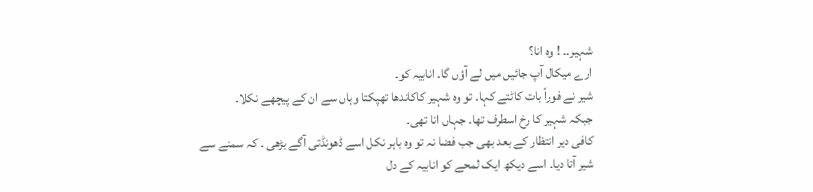شہیر۔۔ ! وہ انا؟
ارے میکال آپ جائیں میں لے آؤں گا۔ انابیہ کو۔
شیر نے فوراً بات کاٹتے کہا۔ تو وہ شہیر کاکاندھا تھپکتا وہاں سے ان کے پیچھے نکلا۔
جبکہ شہیر کا رخ اسطرف تھا۔ جہاں انا تھی۔
کافی دیر انتظار کے بعد بھی جب فضا نہ تو وہ باہر نکل اسے ڈھونڈتی آگے بڑھی ۔ کہ سمنے سے شیر آتا دیا۔ اسے دیکھ ایک لمحے کو انابیہ کے دل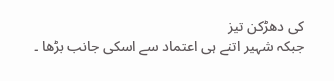کی دھڑکن تیز
جبکہ شہیر اتنے ہی اعتماد سے اسکی جانب بڑھا ۔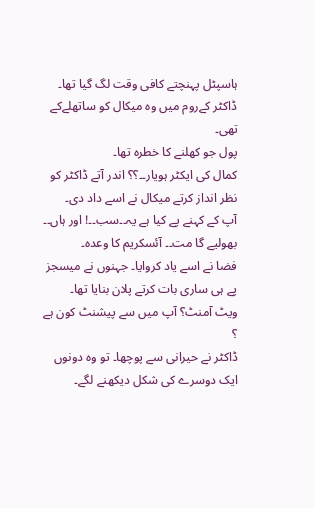ہاسپٹل پہنچتے کافی وقت لگ گیا تھا۔ ڈاکٹر کےروم میں وہ میکال کو ساتھلےکے تھی۔
پول جو کھلنے کا خطرہ تھا۔
کمال کی ایکٹر ہویار۔۔؟؟ اندر آتے ڈاکٹر کو نظر انداز کرتے میکال نے اسے داد دی۔
آپ کے کہنے پے کیا ہے یہ۔۔سب۔۔! اور ہاں۔۔ بھولیے گا مت۔۔ آئسکریم کا وعدہ۔
فضا نے اسے یاد کروایا۔ جہنوں نے میسجز پے ہی ساری بات کرتے پلان بنایا تھا۔
ویٹ آمنٹ؟ آپ میں سے پیشنٹ کون ہے ؟
ڈاکٹر نے حیرانی سے پوچھا۔ تو وہ دونوں ایک دوسرے کی شکل دیکھنے لگے۔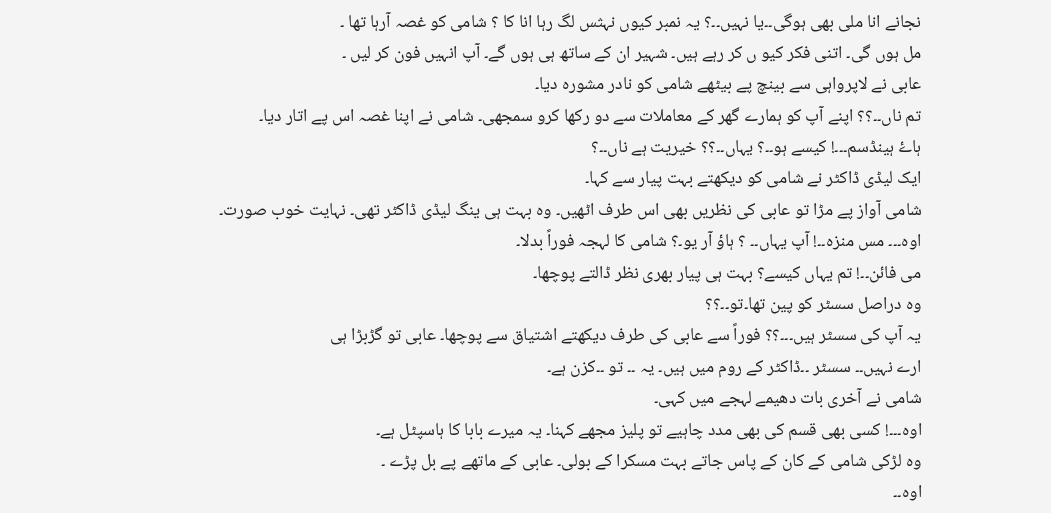نجانے انا ملی بھی ہوگی۔۔یا نہیں۔۔؟ یہ نمبر کیوں نہثس لگ رہا انا کا ؟ شامی کو غصہ آرہا تھا ۔
مل ہوں گی۔ اتنی فکر کیو ں کر رہے ہیں۔ شہیر ان کے ساتھ ہی ہوں گے۔ آپ انہیں فون کر لیں ۔
عابی نے لاپرواہی سے بینچ پے بیٹھے شامی کو نادر مشورہ دیا۔
تم ناں۔۔؟؟ اپنے آپ کو ہمارے گھر کے معاملات سے دو رکھا کرو سمجھی۔ شامی نے اپنا غصہ اس پے اتار دیا۔
ہاۓ ہینڈسم۔۔۔! کیسے ہو۔۔؟ یہاں۔۔؟؟ خیریت ہے ناں۔۔؟
ایک لیڈی ڈاکٹر نے شامی کو دیکھتے بہت پیار سے کہا۔
شامی آواز پے مڑا تو عابی کی نظریں بھی اس طرف اٹھیں۔ وہ بہت ہی ینگ لیڈی ڈاکٹر تھی۔ نہایت خوب صورت۔
اوہ۔۔۔ مس منزہ۔۔! آپ یہاں۔۔ ؟ ہاؤ آر یو۔؟ شامی کا لہجہ فوراً بدلا۔
می فائن۔۔! تم یہاں کیسے؟ بہت ہی پیار بھری نظر ڈالتے پوچھا۔
وہ دراصل سسٹر کو پین تھا۔تو۔۔؟؟
یہ آپ کی سسٹر ہیں۔۔۔؟؟ فوراً سے عابی کی طرف دیکھتے اشتیاق سے پوچھا۔ عابی تو گڑبڑا ہی
ارے نہیں۔۔ سسٹر ۔۔ڈاکٹر کے روم میں ہیں۔ یہ ۔۔ تو ۔۔کزن ہے۔
شامی نے آخری بات دھیمے لہجے میں کہی۔
اوہ۔۔۔! کسی بھی قسم کی بھی مدد چاہیے تو پلیز مجھے کہنا۔ یہ میرے بابا کا ہاسپٹل ہے۔
وہ لڑکی شامی کے کان کے پاس جاتے بہت مسکرا کے بولی۔ عابی کے ماتھے پے بل پڑے ۔
اوہ۔۔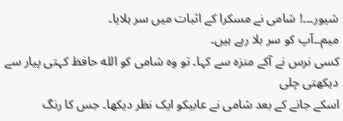شیور۔۔۔! شامی نے مسکرا کے اثبات میں سر ہلایا۔
میم۔۔آپ کو سر بلا رہے ہیں۔
کسی نرس نے آکے منزہ سے کہا۔ تو وہ شامی کو الله حافظ کہتی پیار سے دیکھتی چلی
اسکے جانے کے بعد شامی نے عابیکو ایک نظر دیکھا۔ جس کا رنگ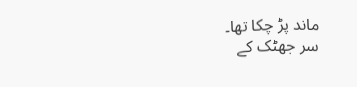ماند پڑ چکا تھا۔
سر جھٹک کے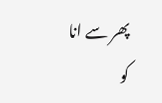پھر سے انا کو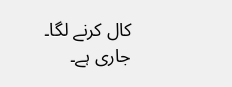کال کرنے لگا۔
جاری ہے۔